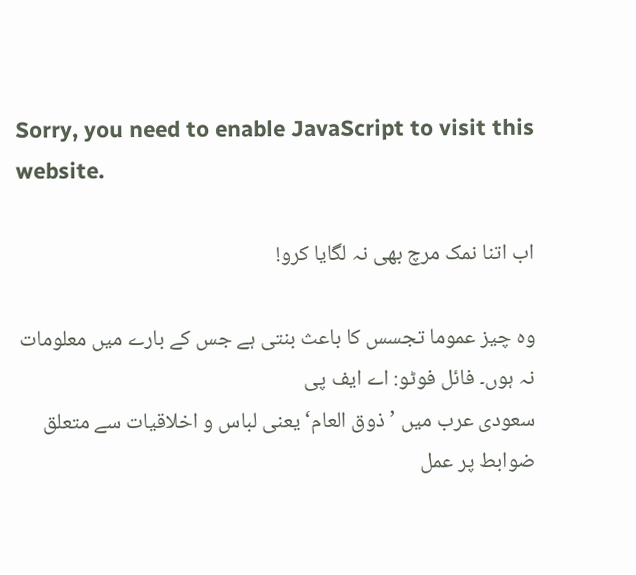Sorry, you need to enable JavaScript to visit this website.

اب اتنا نمک مرچ بھی نہ لگایا کرو!

وہ چیز عموما تجسس کا باعث بنتی ہے جس کے بارے میں معلومات نہ ہوں۔ فائل فوٹو: اے ایف پی
سعودی عرب میں ’ذوق العام‘ یعنی لباس و اخلاقیات سے متعلق ضوابط پر عمل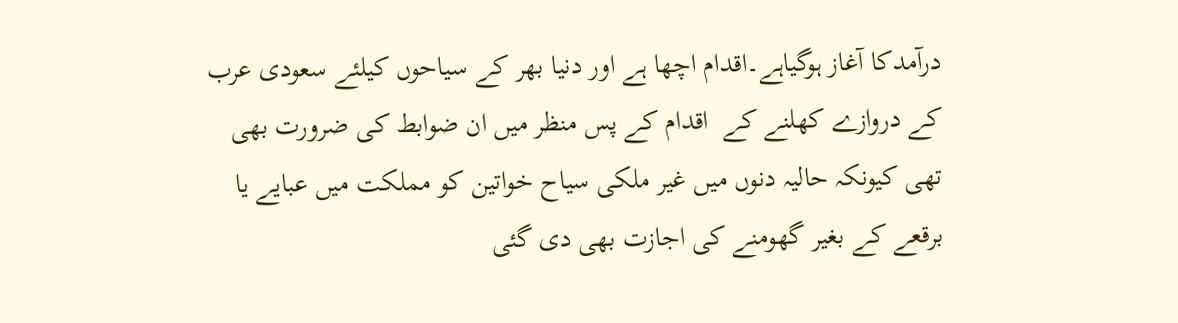درآمدکا آغاز ہوگیاہے۔اقدام اچھا ہے اور دنیا بھر کے سیاحوں کیلئے سعودی عرب کے دروازے کھلنے کے  اقدام کے پس منظر میں ان ضوابط کی ضرورت بھی تھی کیونکہ حالیہ دنوں میں غیر ملکی سیاح خواتین کو مملکت میں عبایے یا برقعے کے بغیر گھومنے کی اجازت بھی دی گئی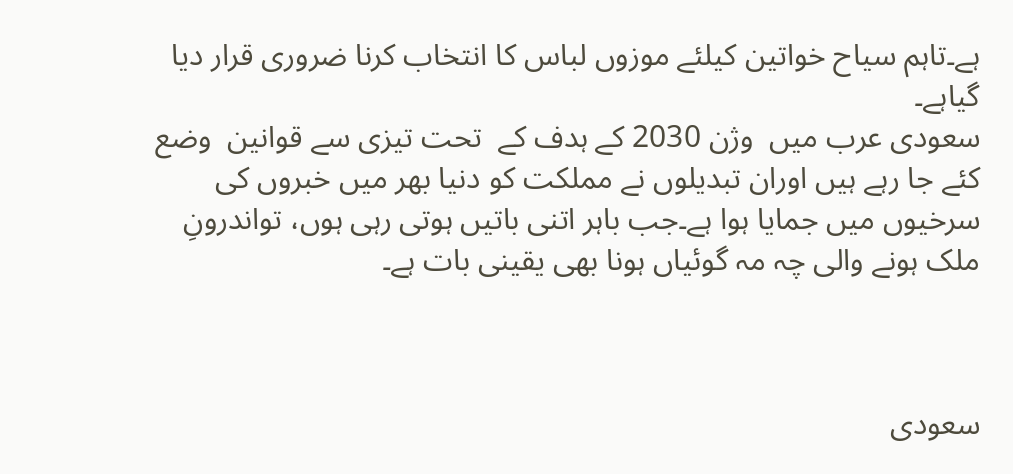ہے۔تاہم سیاح خواتین کیلئے موزوں لباس کا انتخاب کرنا ضروری قرار دیا گیاہے۔
سعودی عرب میں  وژن 2030 کے ہدف کے  تحت تیزی سے قوانین  وضع کئے جا رہے ہیں اوران تبدیلوں نے مملکت کو دنیا بھر میں خبروں کی سرخیوں میں جمایا ہوا ہے۔جب باہر اتنی باتیں ہوتی رہی ہوں، تواندرونِ ملک ہونے والی چہ مہ گوئیاں ہونا بھی یقینی بات ہے۔



سعودی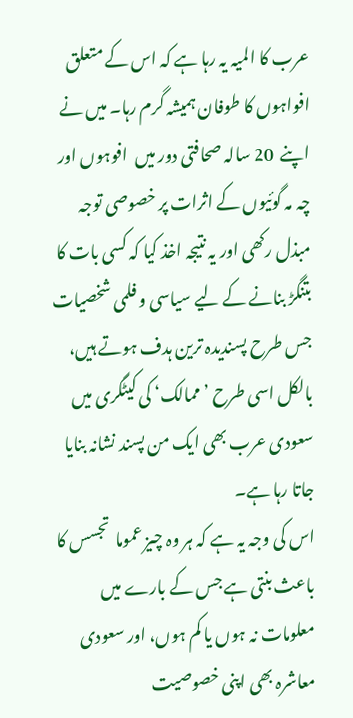عرب کا المیہ یہ رہا ہے کہ اس کے متعلق افواہوں کا طوفان ہمیشہ گرم رہا۔ میں نے اپنے  20 سالہ صحافتی دور میں  افوہوں اور چہ مہ گوئیوں کے اثرات پر خصوصی توجہ مبذل رکھی اور یہ نتیجہ اخذ کیا کہ کسی بات کا  بتنگڑ بنانے کے لیے سیاسی و فلمی شخصیات جس طرح پسندیدہ ترین ہدف ہوتے ہیں، بالکل اسی طرح ’ممالک‘ کی کیٹگری میں سعودی عرب بھی ایک من پسند نشانہ بنایا جاتا رہا ہے۔
اس کی وجہ یہ ہے کہ ہر وہ چیز عموما  تجسس کا باعث بنتی ہے جس کے بارے میں معلومات نہ ہوں یا کم ہوں، اور سعودی معاشرہ بھی اپنی خصوصیت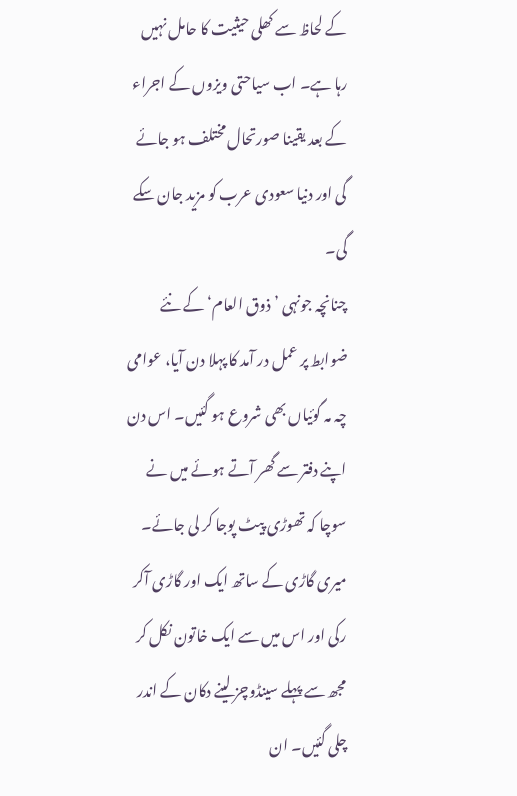کے لحاظ سے کھلی حیثیت کا حامل نہیں رہا ہے۔ اب سیاحتی ویزوں کے اجراء کے بعد یقینا صورتحال مختلف ہو جائے گی اور دنیا سعودی عرب کو مزید جان سکے گی۔
چنانچہ جونہی ’ذوق العام‘ کے نئے ضوابط پر عمل در آمد کا پہلا دن آیا، عوامی چہ مہ گوئیاں بھی شروع ہو گئیں۔ اس دن اپنے دفتر سے گھر آتے ہوئے میں نے سوچا کہ تھوڑی پیٹ پوجا کر لی جائے۔ میری گاڑی کے ساتھ ایک اور گاڑی آکر رکی اور اس میں سے ایک خاتون نکل کر مجھ سے پہلے سینڈوچز لینے دکان کے اندر چلی گئیں۔ ان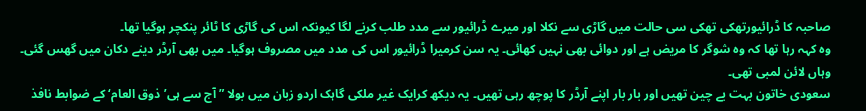صاحبہ کا ڈرائیورتھکی تھکی سی حالت میں گاڑی سے نکلا اور میرے ڈرائیور سے مدد طلب کرنے لگا کیونکہ اس کی گاڑی کا ٹائر پنکچر ہوگیا تھا۔
وہ کہہ رہا تھا کہ وہ شوگر کا مریض ہے اور دوائی بھی نہیں کھائی۔ یہ سن کرمیرا ڈرائیور اس کی مدد میں مصروف ہوگیا۔ میں بھی آرڈر دینے دکان میں گھس گئی۔ وہاں لائن لمبی تھی۔
سعودی خاتون بہت بے چین تھیں اور بار بار اپنے آرڈر کا پوچھ رہی تھیں۔ یہ دیکھ کرایک غیر ملکی گاہک اردو زبان میں بولا ” آج سے ہی’ذوق العام‘ کے ضوابط نافذ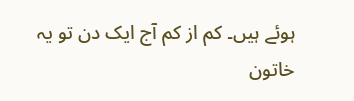ہوئے ہیں۔ کم از کم آج ایک دن تو یہ خاتون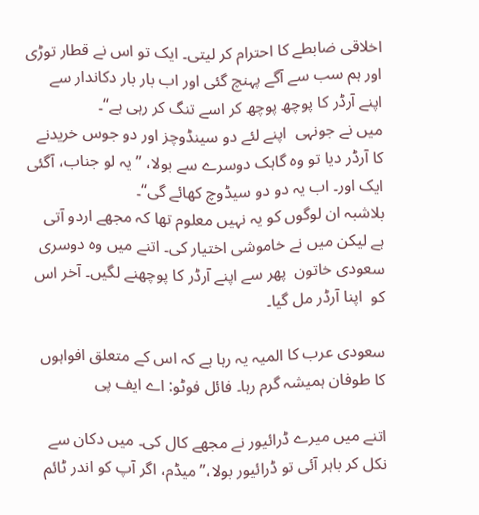اخلاقی ضابطے کا احترام کر لیتی۔ ایک تو اس نے قطار توڑی اور ہم سب سے آگے پہنچ گئی اور اب بار بار دکاندار سے اپنے آرڈر کا پوچھ پوچھ کر اسے تنگ کر رہی ہے“۔
میں نے جونہی  اپنے لئے دو سینڈوچز اور دو جوس خریدنے کا آرڈر دیا تو وہ گاہک دوسرے سے بولا، ”یہ لو جناب، آگئی ایک اور۔ اب یہ دو دو سیڈوچ کھائے گی“۔
بلاشبہ ان لوگوں کو یہ نہیں معلوم تھا کہ مجھے اردو آتی ہے لیکن میں نے خاموشی اختیار کی۔ اتنے میں وہ دوسری سعودی خاتون  پھر سے اپنے آرڈر کا پوچھنے لگیں۔ آخر اس کو  اپنا آرڈر مل گیا۔

سعودی عرب کا المیہ یہ رہا ہے کہ اس کے متعلق افواہوں کا طوفان ہمیشہ گرم رہا۔ فائل فوٹو: اے ایف پی

اتنے میں میرے ڈرائیور نے مجھے کال کی۔ میں دکان سے نکل کر باہر آئی تو ڈرائیور بولا،”میڈم، اگر آپ کو اندر ٹائم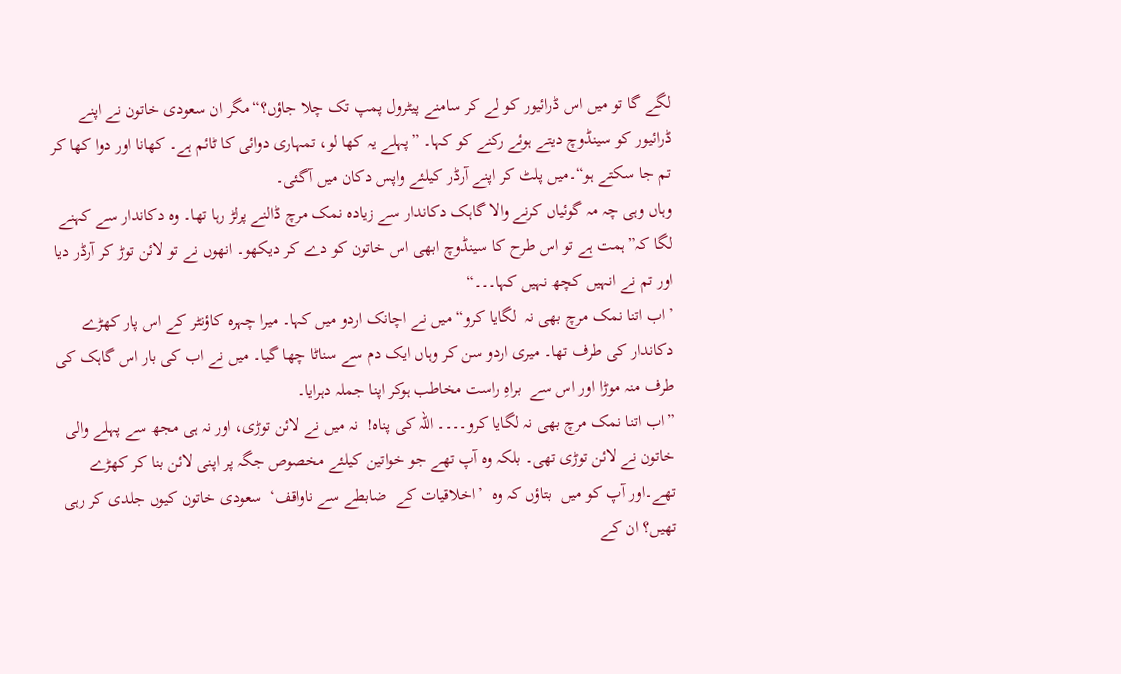لگے گا تو میں اس ڈرائیور کو لے کر سامنے پیٹرول پمپ تک چلا جاؤں؟“مگر ان سعودی خاتون نے اپنے ڈرائیور کو سینڈوچ دیتے ہوئے رکنے کو کہا۔ ”پہلے یہ کھا لو، تمہاری دوائی کا ٹائم ہے۔ کھانا اور دوا کھا کر تم جا سکتے ہو“۔میں پلٹ کر اپنے آرڈر کیلئے واپس دکان میں آگئی۔
وہاں وہی چہ مہ گوئیاں کرنے والا گاہک دکاندار سے زیادہ نمک مرچ ڈالنے پرلڑ رہا تھا۔ وہ دکاندار سے کہنے لگا کہ”ہمت ہے تو اس طرح کا سینڈوچ ابھی اس خاتون کو دے کر دیکھو۔ انھوں نے تو لائن توڑ کر آرڈر دیا اور تم نے انہیں کچھ نہیں کہا۔۔۔“
’اب اتنا نمک مرچ بھی نہ  لگایا کرو“ میں نے اچانک اردو میں کہا۔ میرا چہرہ کاؤنٹر کے اس پار کھڑے دکاندار کی طرف تھا۔ میری اردو سن کر وہاں ایک دم سے سناٹا چھا گیا۔ میں نے اب کی بار اس گاہک کی طرف منہ موڑا اور اس سے  براہِ راست مخاطب ہوکر اپنا جملہ دہرایا۔
”اب اتنا نمک مرچ بھی نہ لگایا کرو۔۔۔۔ اللہ کی پناہ!  نہ میں نے لائن توڑی، اور نہ ہی مجھ سے پہلے والی خاتون نے لائن توڑی تھی۔ بلکہ وہ آپ تھے جو خواتین کیلئے مخصوص جگہ پر اپنی لائن بنا کر کھڑے تھے۔اور آپ کو میں  بتاؤں کہ وہ  ’اخلاقیات کے  ضابطے سے ناواقف‘  سعودی خاتون کیوں جلدی کر رہی تھیں؟ ان کے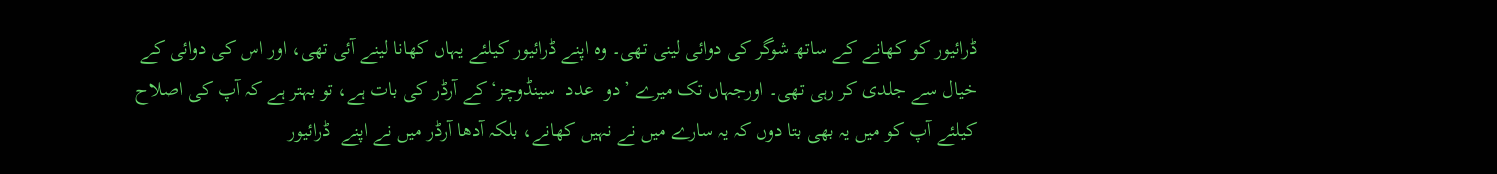ڈرائیور کو کھانے کے ساتھ شوگر کی دوائی لینی تھی۔ وہ اپنے ڈرائیور کیلئے یہاں کھانا لینے آئی تھی، اور اس کی دوائی کے خیال سے جلدی کر رہی تھی۔ اورجہاں تک میرے ’دو  عدد  سینڈوچز‘کے آرڈر کی بات ہے، تو بہتر ہے کہ آپ کی اصلاح کیلئے آپ کو میں یہ بھی بتا دوں کہ یہ سارے میں نے نہیں کھانے، بلکہ آدھا آرڈر میں نے اپنے  ڈرائیور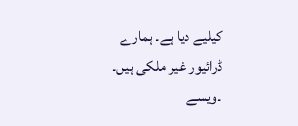کیلیے دیا ہے۔ ہمارے  ڈرائیور غیر ملکی ہیں۔
۔ویسے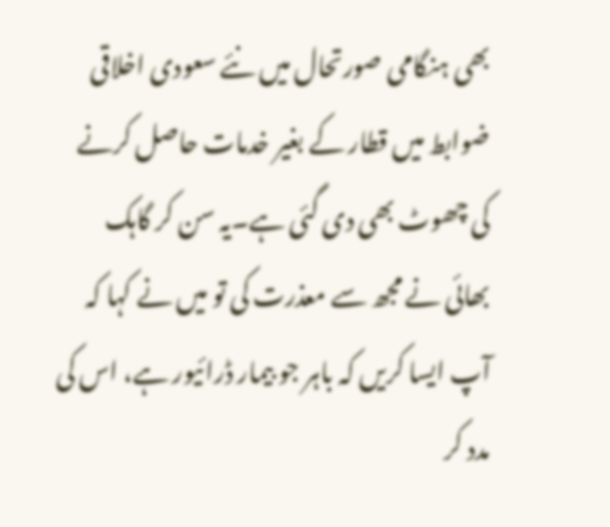بھی ہنگامی صورتحال میں نئے سعودی اخلاقی ضوابط میں قطار کے بغیر خدمات حاصل کرنے کی چھوٹ بھی دی گئی ہے۔یہ سن کر گاہک بھائی نے مجھ سے معذرت کی تو میں نے کہا کہ آپ ایسا کریں کہ باہر جو بیمار ڈرائیور ہے، اس کی مدد کر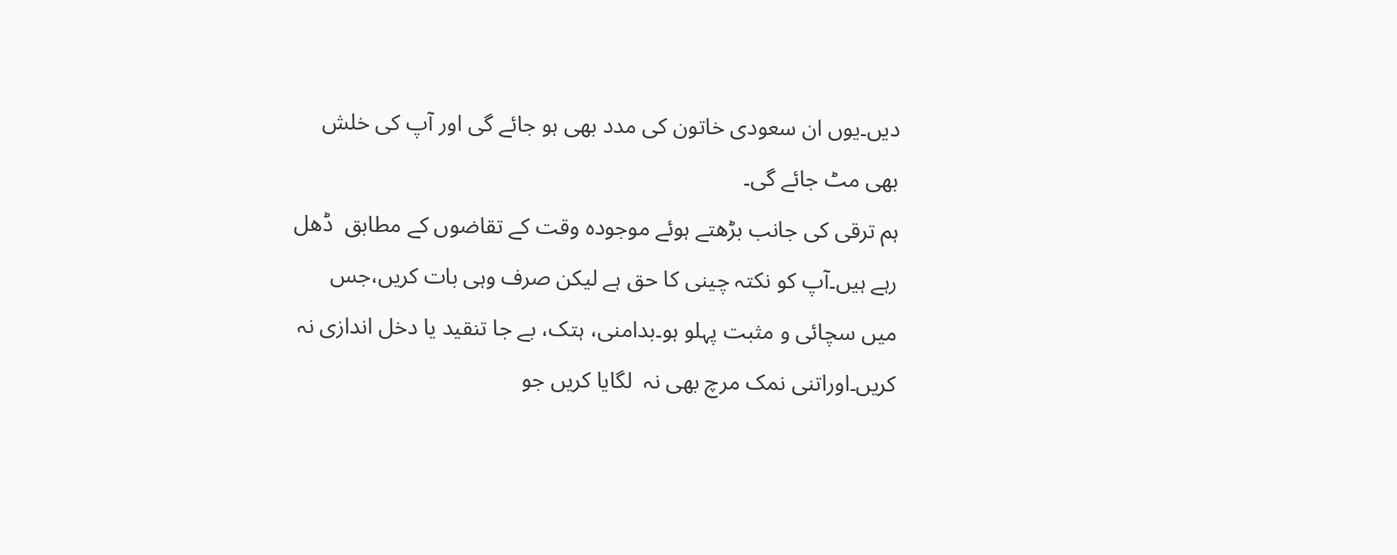دیں۔یوں ان سعودی خاتون کی مدد بھی ہو جائے گی اور آپ کی خلش بھی مٹ جائے گی۔
ہم ترقی کی جانب بڑھتے ہوئے موجودہ وقت کے تقاضوں کے مطابق  ڈھل رہے ہیں۔آپ کو نکتہ چینی کا حق ہے لیکن صرف وہی بات کریں،جس میں سچائی و مثبت پہلو ہو۔بدامنی، ہتک، بے جا تنقید یا دخل اندازی نہ کریں۔اوراتنی نمک مرچ بھی نہ  لگایا کریں جو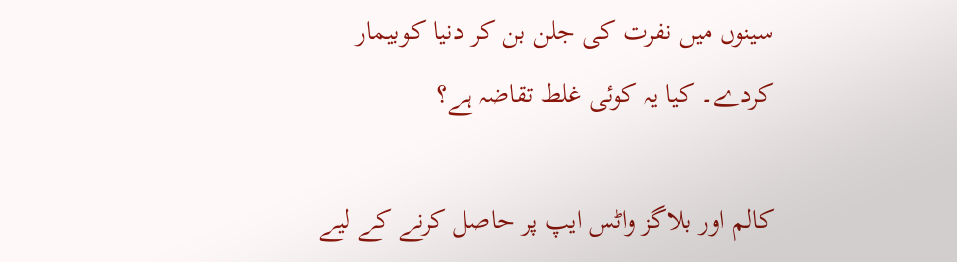سینوں میں نفرت کی جلن بن کر دنیا کوبیمار کردے۔ کیا یہ کوئی غلط تقاضہ ہے؟

کالم اور بلاگز واٹس ایپ پر حاصل کرنے کے لیے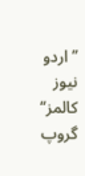’’اردو نیوز کالمز‘‘ گروپ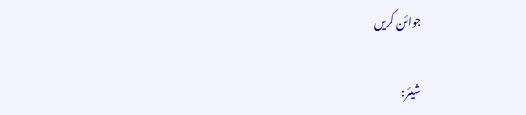جوائن کریں

شیئر: